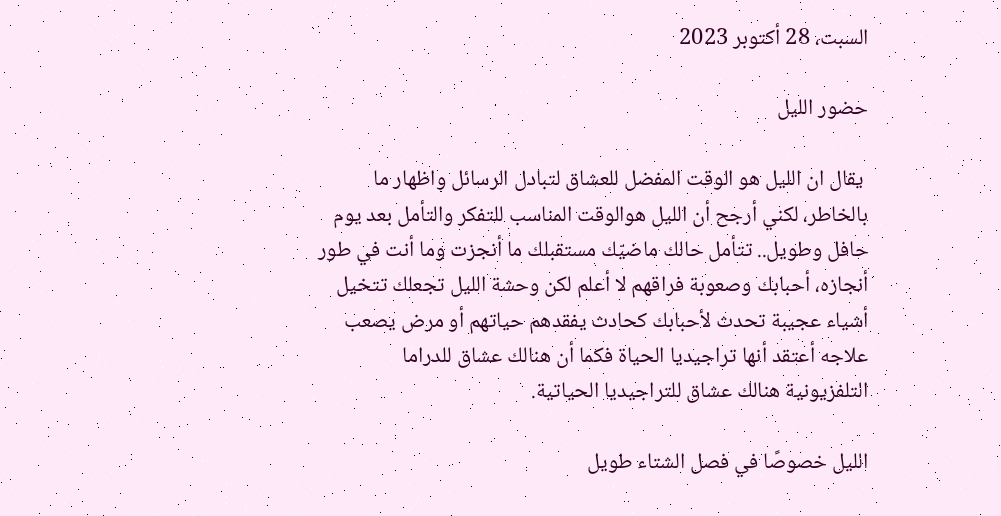السبت، 28 أكتوبر 2023

حضور الليل

 يقال ان الليل هو الوقت المفضل للعشاق لتبادل الرسائل واظهار ما بالخاطر، لكني أرجح أن الليل هوالوقت المناسب للتفكر والتأمل بعد يوم حافل وطويل.. تتأمل حالك ماضيّك مستقبلك ما أنجزت وما أنت في طور أنجازه، أحبابك وصعوبة فراقهم لا أعلم لكن وحشة الليل تجعلك تتخيل أشياء عجيبة تحدث لأحبابك كحادث يفقدهم حياتهم أو مرض يصعب علاجه أعتقد أنها تراجيديا الحياة فكما أن هنالك عشاق للدراما التلفزيونية هنالك عشاق للتراجيديا الحياتية.

الليل خصوصًا في فصل الشتاء طويل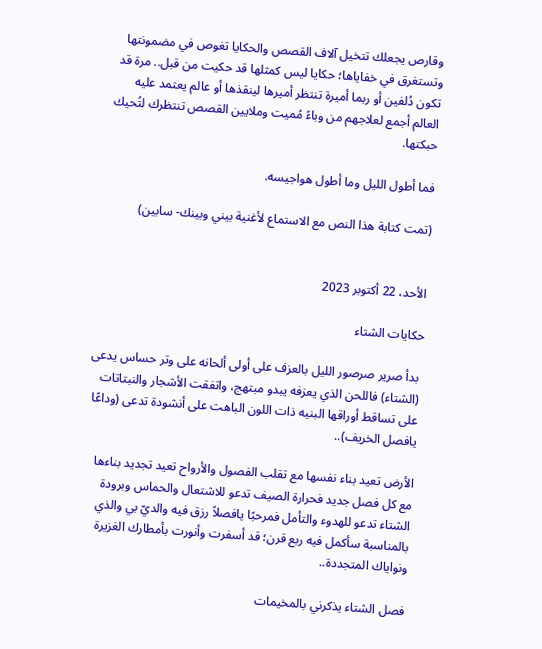وقارص يجعلك تتخيل آلاف القصص والحكايا تغوص في مضمونتها وتستغرق في خفاياها؛ حكايا ليس كمثلها قد حكيت من قبل.. مرة قد تكون دُلفين أو ربما أميرة تنتظر أميرها لينقذها أو عالم يعتمد عليه العالم أجمع لعلاجهم من وباءً مُميت وملايين القصص تنتظرك لتُحيك حبكتها.

فما أطول الليل وما أطول هواجيسه.

(تمت كتابة هذا النص مع الاستماع لأغنية بيني وبينك- سابين)


الأحد، 22 أكتوبر 2023

حكايات الشتاء

 بدأ صرير صرصور الليل بالعزف على أولى ألحانه على وتر حساس يدعى (الشتاء) فاللحن الذي يعزفه يبدو مبتهج، واتفقت الأشجار والنبتاتات على تساقط أوراقها البنيه ذات اللون الباهت على أنشودة تدعى (وداعًا يافصل الخريف)..

الأرض تعيد بناء نفسها مع تقلب الفصول والأرواح تعيد تجديد بناءها مع كل فصل جديد فحرارة الصيف تدعو للاشتعال والحماس وبرودة الشتاء تدعو للهدوء والتأمل فمرحبًا يافصلاً رزق فيه والديّ بي والذي بالمناسبة سأكمل فيه ربع قرن؛ قد أسفرت وأنورت بأمطارك الغزيرة ونواياك المتجددة..

فصل الشتاء يذكرني بالمخيمات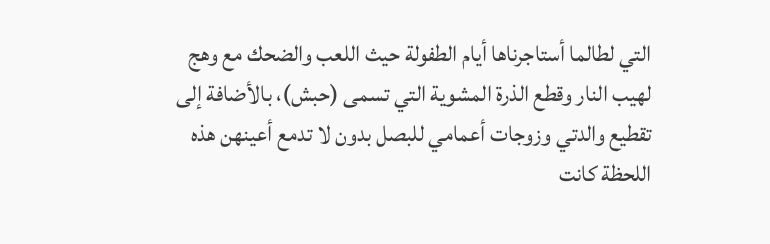التي لطالما أستاجرناها أيام الطفولة حيث اللعب والضحك مع وهج لهيب النار وقطع الذرة المشوية التي تسمى (حبش)، بالأضافة إلى تقطيع والدتي وزوجات أعمامي للبصل بدون لا تدمع أعينهن هذه اللحظة كانت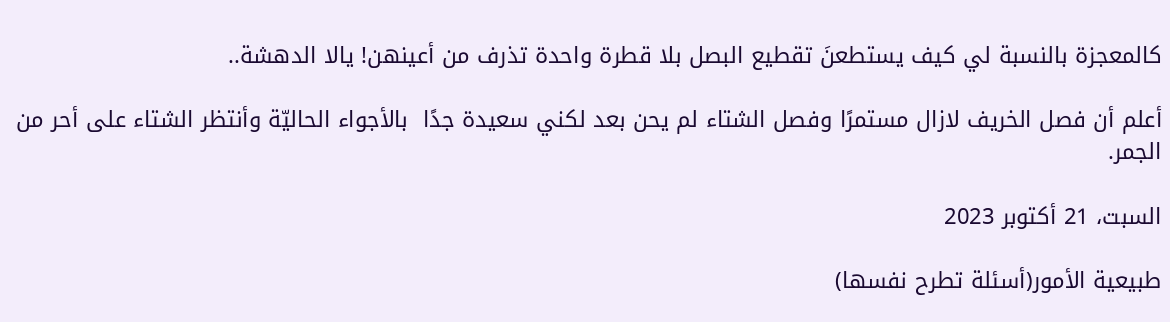كالمعجزة بالنسبة لي كيف يستطعنَ تقطيع البصل بلا قطرة واحدة تذرف من أعينهن! يالا الدهشة..

أعلم أن فصل الخريف لازال مستمرًا وفصل الشتاء لم يحن بعد لكني سعيدة جدًا  بالأجواء الحاليّة وأنتظر الشتاء على أحر من الجمر.

السبت، 21 أكتوبر 2023

طبيعية الأمور(أسئلة تطرح نفسها)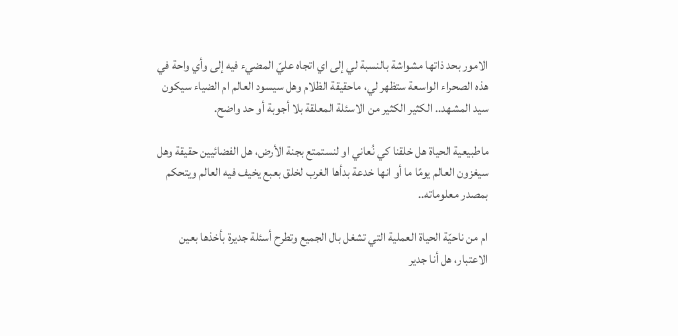الامور بحد ذاتها مشواشة بالنسبة لي إلى اي اتجاه عليّ المضيء فيه إلى وأي واحة في هذه الصحراء الواسعة ستظهر لي، ماحقيقة الظلام وهل سيسود العالم ام الضياء سيكون سيد المشهد.. الكثير الكثير من الاسئلة المعلقة بلا أجوبة أو حد واضح.

ماطبيعية الحياة هل خلقنا كي نُعاني او لنستمتع بجنة الأرض، هل الفضائيين حقيقة وهل سيغزون العالم يومًا ما أو انها خدعة بدأها الغرب لخلق بعبع يخيف فيه العالم ويتحكم بمصدر معلوماته..

ام من ناحيّة الحياة العملية التي تشغل بال الجميع وتطرح أسئلة جديرة بأخذها بعين الاعتبار، هل أنا جدير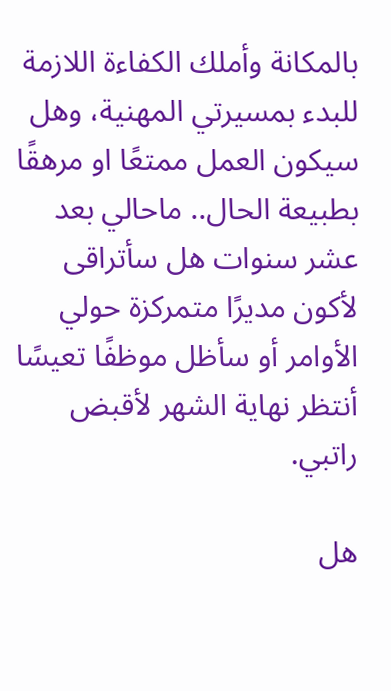بالمكانة وأملك الكفاءة اللازمة للبدء بمسيرتي المهنية، وهل سيكون العمل ممتعًا او مرهقًا بطبيعة الحال.. ماحالي بعد عشر سنوات هل سأتراقى لأكون مديرًا متمركزة حولي الأوامر أو سأظل موظفًا تعيسًا أنتظر نهاية الشهر لأقبض راتبي.

هل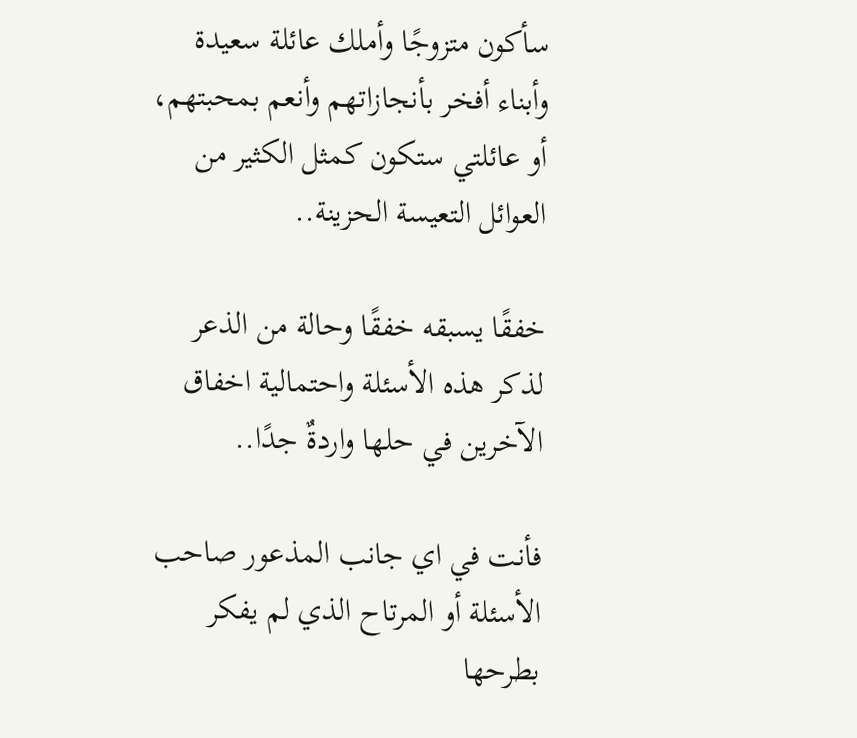سأكون متزوجًا وأملك عائلة سعيدة وأبناء أفخر بأنجازاتهم وأنعم بمحبتهم، أو عائلتي ستكون كمثل الكثير من العوائل التعيسة الحزينة..

خفقًا يسبقه خفقًا وحالة من الذعر لذكر هذه الأسئلة واحتمالية اخفاق الآخرين في حلها واردةٌ جدًا..

فأنت في اي جانب المذعور صاحب الأسئلة أو المرتاح الذي لم يفكر بطرحها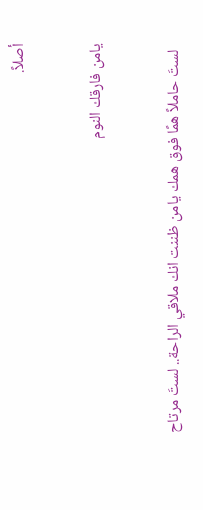أصلاً.

يامن فارقك النوم

  لستَ حاملاً همًا فوق همك يامن ظننت انك ملاقي الراحة.. لستَ مرتاح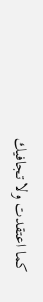كما اعتقدت ولا تجافيك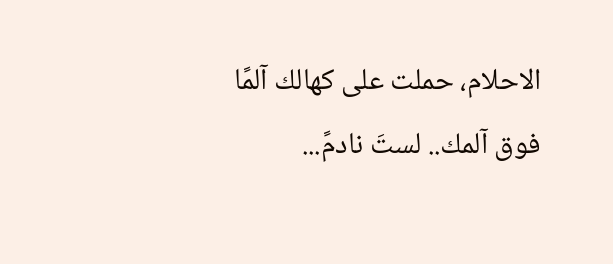الاحلام، حملت على كهالك آلمًا فوق آلمك.. لستَ نادمً...